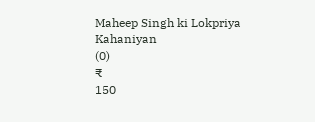Maheep Singh ki Lokpriya Kahaniyan
(0)
₹
150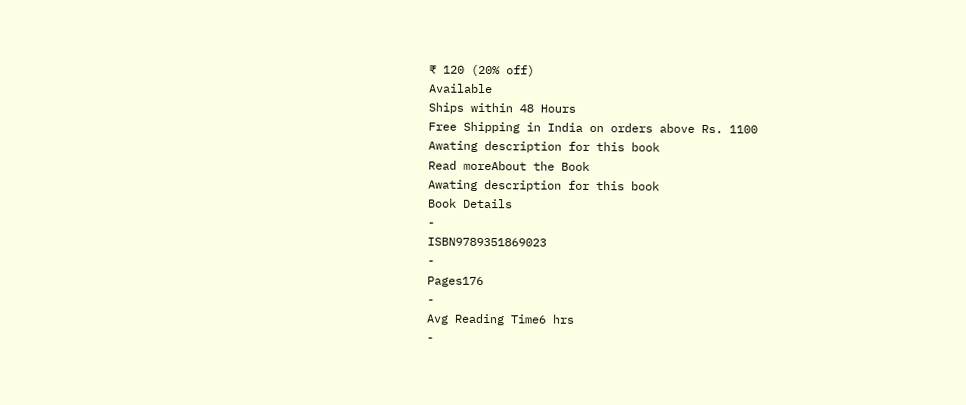₹ 120 (20% off)
Available
Ships within 48 Hours
Free Shipping in India on orders above Rs. 1100
Awating description for this book
Read moreAbout the Book
Awating description for this book
Book Details
-
ISBN9789351869023
-
Pages176
-
Avg Reading Time6 hrs
-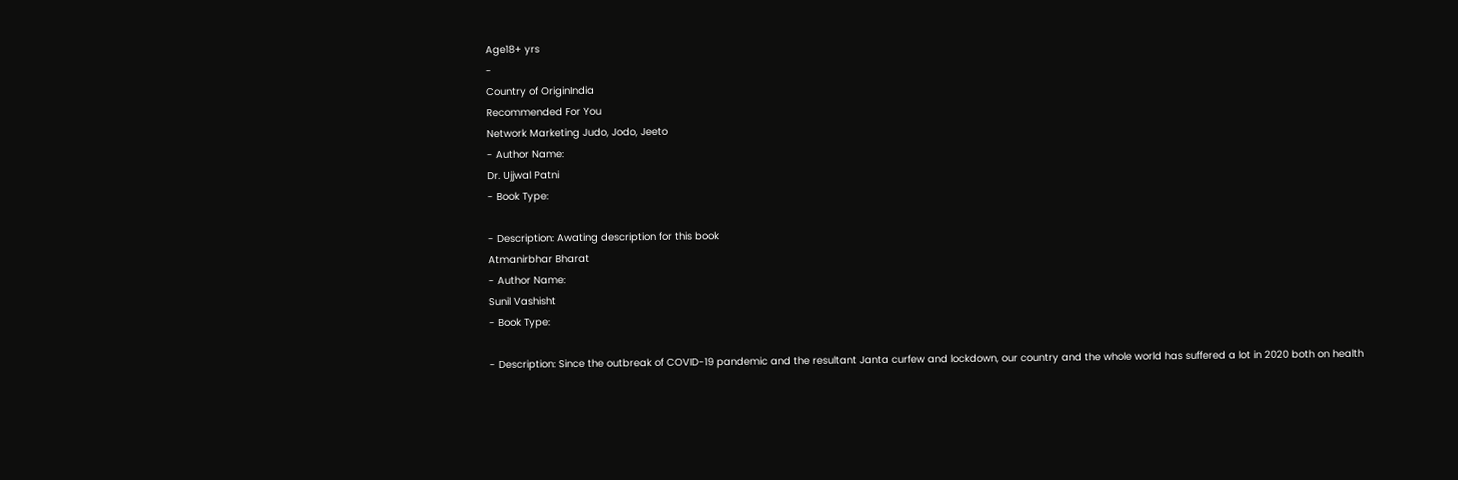Age18+ yrs
-
Country of OriginIndia
Recommended For You
Network Marketing Judo, Jodo, Jeeto
- Author Name:
Dr. Ujjwal Patni
- Book Type:

- Description: Awating description for this book
Atmanirbhar Bharat
- Author Name:
Sunil Vashisht
- Book Type:

- Description: Since the outbreak of COVID-19 pandemic and the resultant Janta curfew and lockdown, our country and the whole world has suffered a lot in 2020 both on health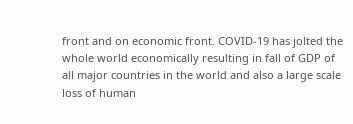front and on economic front. COVID-19 has jolted the whole world economically resulting in fall of GDP of all major countries in the world and also a large scale loss of human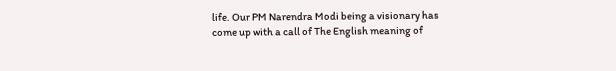life. Our PM Narendra Modi being a visionary has come up with a call of The English meaning of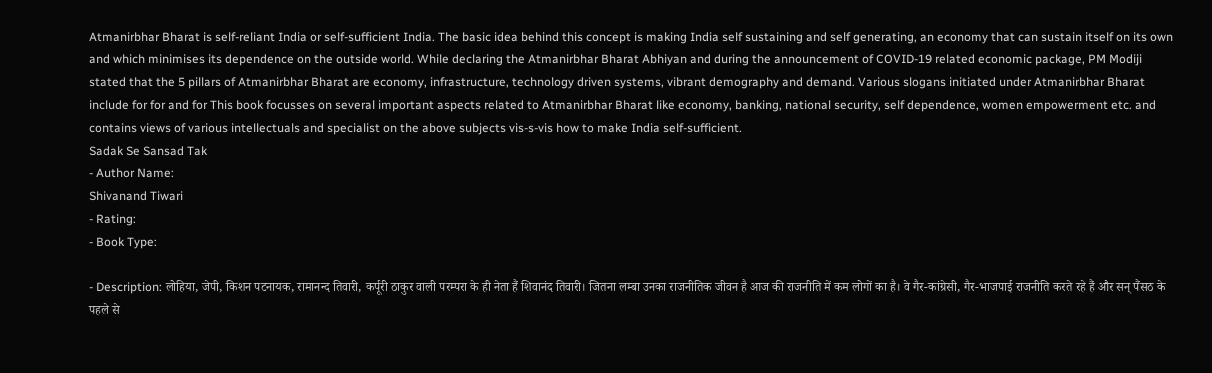Atmanirbhar Bharat is self-reliant India or self-sufficient India. The basic idea behind this concept is making India self sustaining and self generating, an economy that can sustain itself on its own and which minimises its dependence on the outside world. While declaring the Atmanirbhar Bharat Abhiyan and during the announcement of COVID-19 related economic package, PM Modiji stated that the 5 pillars of Atmanirbhar Bharat are economy, infrastructure, technology driven systems, vibrant demography and demand. Various slogans initiated under Atmanirbhar Bharat include for for and for This book focusses on several important aspects related to Atmanirbhar Bharat like economy, banking, national security, self dependence, women empowerment etc. and contains views of various intellectuals and specialist on the above subjects vis-s-vis how to make India self-sufficient.
Sadak Se Sansad Tak
- Author Name:
Shivanand Tiwari
- Rating:
- Book Type:

- Description: लोहिया, जेपी, किशन पटनायक, रामानन्द तिवारी, कर्पूरी ठाकुर वाली परम्परा के ही नेता हैं शिवानंद तिवारी। जितना लम्बा उनका राजनीतिक जीवन है आज की राजनीति में कम लोगों का है। वे गैर-कांग्रेसी, गैर-भाजपाई राजनीति करते रहे हैं और सन् पैंसठ के पहले से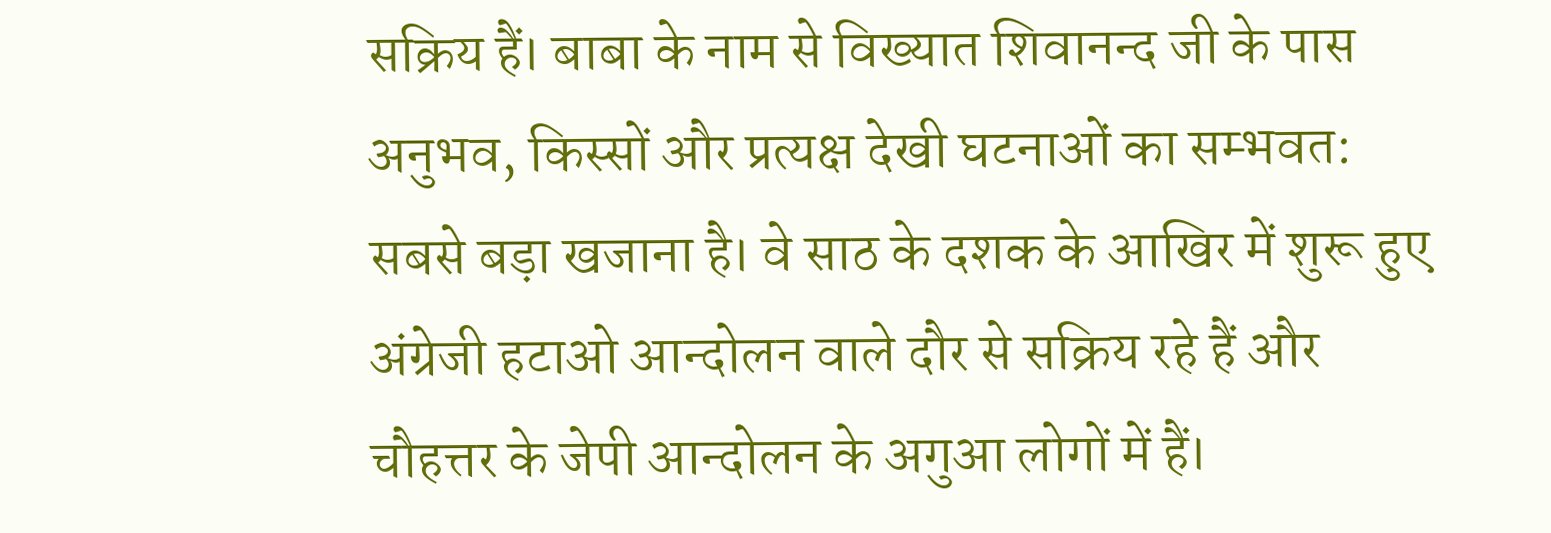सक्रिय हैं। बाबा के नाम से विख्यात शिवानन्द जी के पास अनुभव, किस्सों और प्रत्यक्ष देखी घटनाओं का सम्भवत: सबसे बड़ा खजाना है। वे साठ के दशक के आखिर में शुरू हुए अंग्रेजी हटाओ आन्दोलन वाले दौर से सक्रिय रहे हैं और चौहत्तर के जेपी आन्दोलन के अगुआ लोगों में हैं।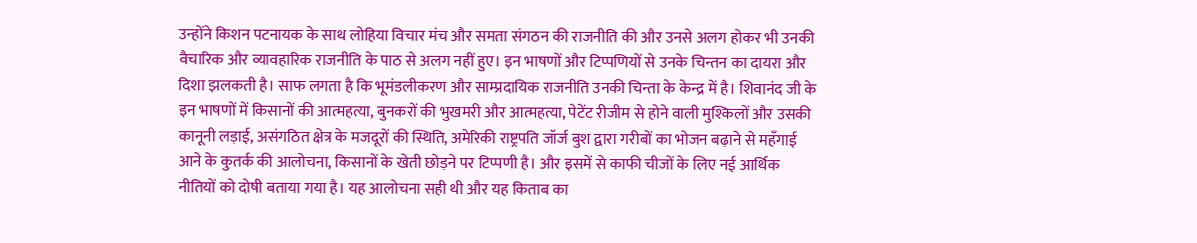उन्होंने किशन पटनायक के साथ लोहिया विचार मंच और समता संगठन की राजनीति की और उनसे अलग होकर भी उनकी वैचारिक और व्यावहारिक राजनीति के पाठ से अलग नहीं हुए। इन भाषणों और टिप्पणियों से उनके चिन्तन का दायरा और दिशा झलकती है। साफ लगता है कि भूमंडलीकरण और साम्प्रदायिक राजनीति उनकी चिन्ता के केन्द्र में है। शिवानंद जी के इन भाषणों में किसानों की आत्महत्या, बुनकरों की भुखमरी और आत्महत्या, पेटेंट रीजीम से होने वाली मुश्किलों और उसकी कानूनी लड़ाई, असंगठित क्षेत्र के मजदूरों की स्थिति, अमेरिकी राष्ट्रपति जॉर्ज बुश द्वारा गरीबों का भोजन बढ़ाने से महँगाई आने के कुतर्क की आलोचना, किसानों के खेती छोड़ने पर टिप्पणी है। और इसमें से काफी चीजों के लिए नई आर्थिक नीतियों को दोषी बताया गया है। यह आलोचना सही थी और यह किताब का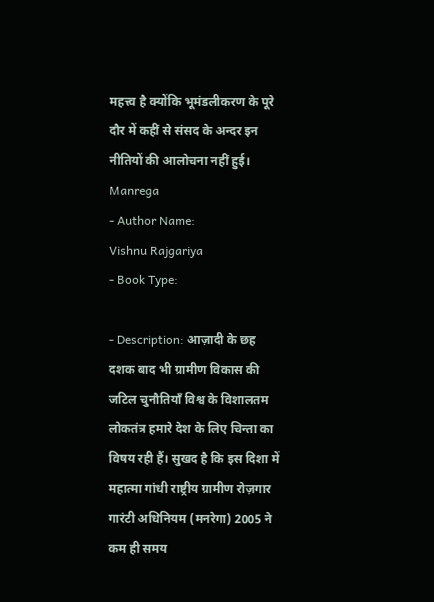महत्त्व है क्योंकि भूमंडलीकरण के पूरे दौर में कहीं से संसद के अन्दर इन नीतियों की आलोचना नहीं हुई।
Manrega
- Author Name:
Vishnu Rajgariya
- Book Type:

- Description: आज़ादी के छह दशक बाद भी ग्रामीण विकास की जटिल चुनौतियाँ विश्व के विशालतम लोकतंत्र हमारे देश के लिए चिन्ता का विषय रही हैं। सुखद है कि इस दिशा में महात्मा गांधी राष्ट्रीय ग्रामीण रोज़गार गारंटी अधिनियम (मनरेगा) 2005 ने कम ही समय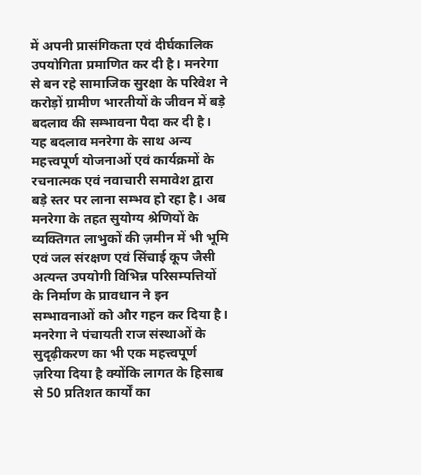में अपनी प्रासंगिकता एवं दीर्घकालिक उपयोगिता प्रमाणित कर दी है। मनरेगा से बन रहे सामाजिक सुरक्षा के परिवेश ने करोड़ों ग्रामीण भारतीयों के जीवन में बड़े बदलाव की सम्भावना पैदा कर दी है। यह बदलाव मनरेगा के साथ अन्य महत्त्वपूर्ण योजनाओं एवं कार्यक्रमों के रचनात्मक एवं नवाचारी समावेश द्वारा बड़े स्तर पर लाना सम्भव हो रहा है। अब मनरेगा के तहत सुयोग्य श्रेणियों के व्यक्तिगत लाभुकों की ज़मीन में भी भूमि एवं जल संरक्षण एवं सिंचाई कूप जैसी अत्यन्त उपयोगी विभिन्न परिसम्पत्तियों के निर्माण के प्रावधान ने इन सम्भावनाओं को और गहन कर दिया है। मनरेगा ने पंचायती राज संस्थाओं के सुदृढ़ीकरण का भी एक महत्त्वपूर्ण ज़रिया दिया है क्योंकि लागत के हिसाब से 50 प्रतिशत कार्यों का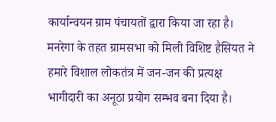कार्यान्वयन ग्राम पंचायतों द्वारा किया जा रहा है। मनरेगा के तहत ग्रामसभा को मिली विशिष्ट हैसियत ने हमारे विशाल लोकतंत्र में जन-जन की प्रत्यक्ष भागीदारी का अनूठा प्रयोग सम्भव बना दिया है।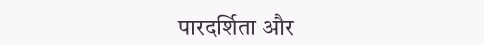पारदर्शिता और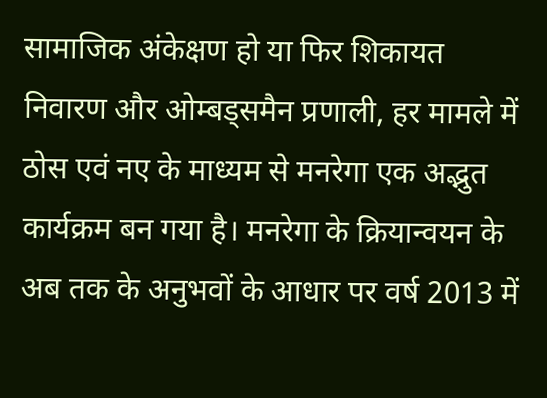सामाजिक अंकेक्षण हो या फिर शिकायत निवारण और ओम्बड्समैन प्रणाली, हर मामले में ठोस एवं नए के माध्यम से मनरेगा एक अद्भुत कार्यक्रम बन गया है। मनरेगा के क्रियान्वयन के अब तक के अनुभवों के आधार पर वर्ष 2013 में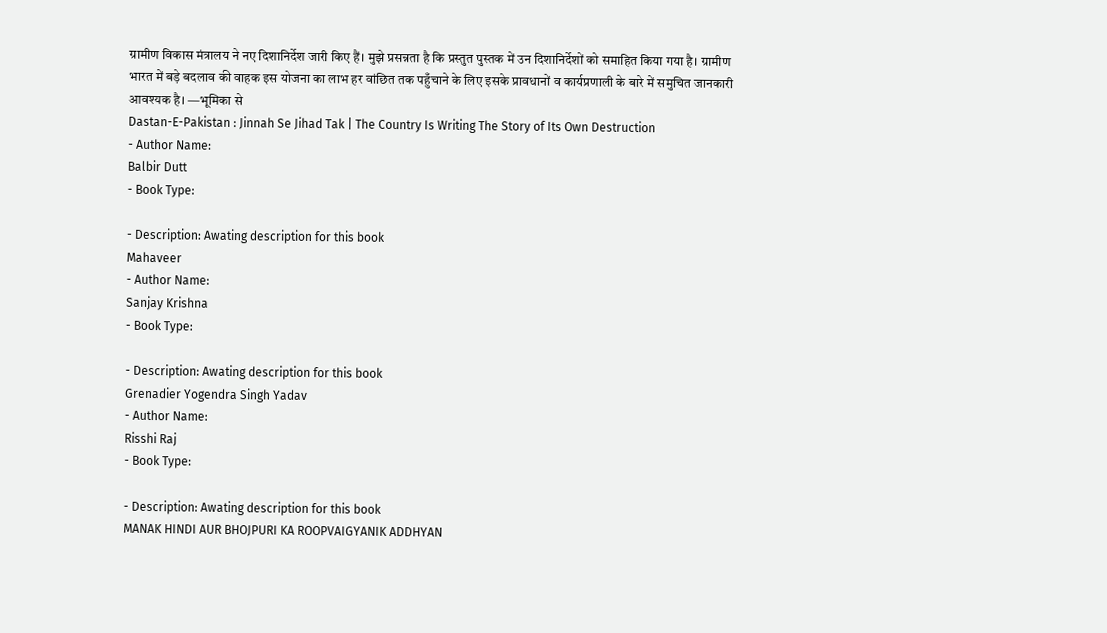ग्रामीण विकास मंत्रालय ने नए दिशानिर्देश जारी किए हैं। मुझे प्रसन्नता है कि प्रस्तुत पुस्तक में उन दिशानिर्देशों को समाहित किया गया है। ग्रामीण भारत में बड़े बदलाव की वाहक इस योजना का लाभ हर वांछित तक पहुँचाने के लिए इसके प्रावधानों व कार्यप्रणाली के बारे में समुचित जानकारी आवश्यक है। —भूमिका से
Dastan-E-Pakistan : Jinnah Se Jihad Tak | The Country Is Writing The Story of Its Own Destruction
- Author Name:
Balbir Dutt
- Book Type:

- Description: Awating description for this book
Mahaveer
- Author Name:
Sanjay Krishna
- Book Type:

- Description: Awating description for this book
Grenadier Yogendra Singh Yadav
- Author Name:
Risshi Raj
- Book Type:

- Description: Awating description for this book
MANAK HINDI AUR BHOJPURI KA ROOPVAIGYANIK ADDHYAN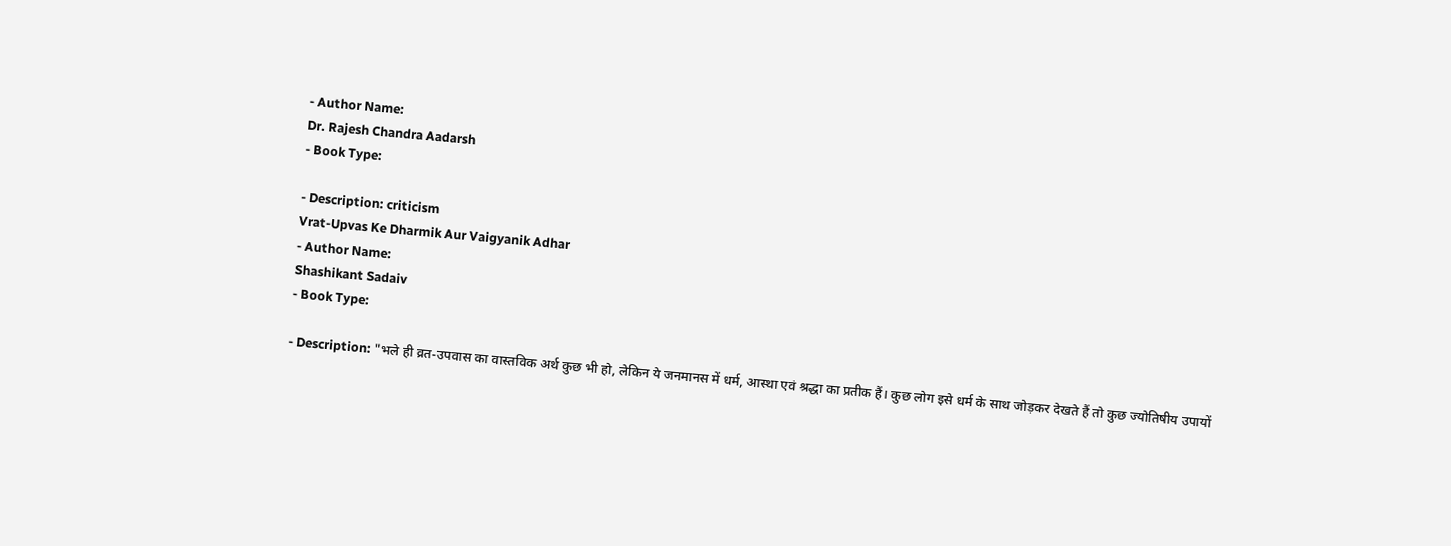- Author Name:
Dr. Rajesh Chandra Aadarsh
- Book Type:

- Description: criticism
Vrat-Upvas Ke Dharmik Aur Vaigyanik Adhar
- Author Name:
Shashikant Sadaiv
- Book Type:

- Description: "भले ही व्रत-उपवास का वास्तविक अर्थ कुछ भी हो, लेकिन ये जनमानस में धर्म, आस्था एवं श्रद्धा का प्रतीक हैं। कुछ लोग इसे धर्म के साथ जोड़कर देखते हैं तो कुछ ज्योतिषीय उपायों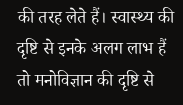की तरह लेते हैं। स्वास्थ्य की दृष्टि से इनके अलग लाभ हैं तो मनोविज्ञान की दृष्टि से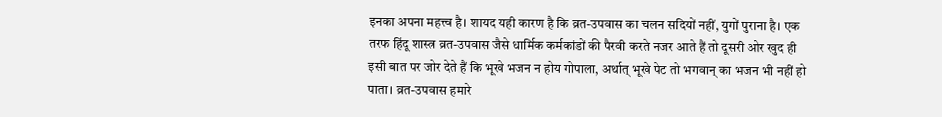इनका अपना महत्त्व है। शायद यही कारण है कि व्रत-उपवास का चलन सदियों नहीं, युगों पुराना है। एक तरफ हिंदू शास्त्र व्रत-उपवास जैसे धार्मिक कर्मकांडों की पैरवी करते नजर आते हैं तो दूसरी ओर खुद ही इसी बात पर जोर देते हैं कि भूखे भजन न होय गोपाला, अर्थात् भूखे पेट तो भगवान् का भजन भी नहीं हो पाता। व्रत-उपवास हमारे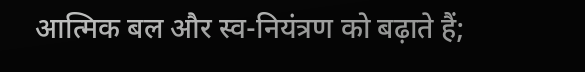आत्मिक बल और स्व-नियंत्रण को बढ़ाते हैं;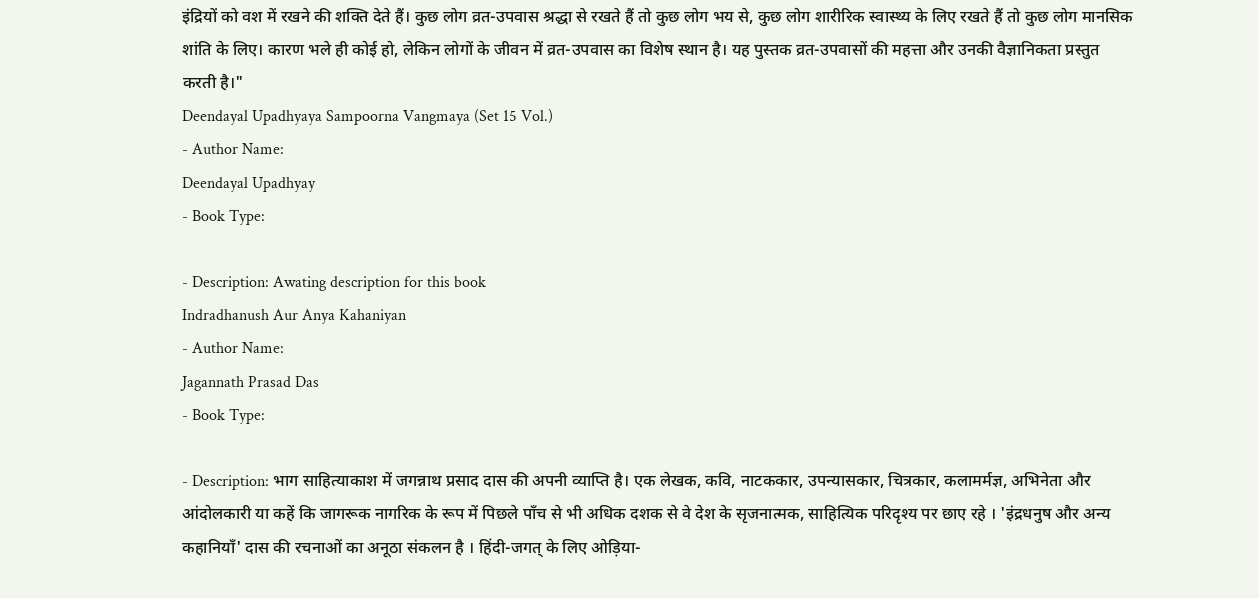इंद्रियों को वश में रखने की शक्ति देते हैं। कुछ लोग व्रत-उपवास श्रद्धा से रखते हैं तो कुछ लोग भय से, कुछ लोग शारीरिक स्वास्थ्य के लिए रखते हैं तो कुछ लोग मानसिक शांति के लिए। कारण भले ही कोई हो, लेकिन लोगों के जीवन में व्रत-उपवास का विशेष स्थान है। यह पुस्तक व्रत-उपवासों की महत्ता और उनकी वैज्ञानिकता प्रस्तुत करती है।"
Deendayal Upadhyaya Sampoorna Vangmaya (Set 15 Vol.)
- Author Name:
Deendayal Upadhyay
- Book Type:

- Description: Awating description for this book
Indradhanush Aur Anya Kahaniyan
- Author Name:
Jagannath Prasad Das
- Book Type:

- Description: भाग साहित्याकाश में जगन्नाथ प्रसाद दास की अपनी व्याप्ति है। एक लेखक, कवि, नाटककार, उपन्यासकार, चित्रकार, कलामर्मज्ञ, अभिनेता और आंदोलकारी या कहें कि जागरूक नागरिक के रूप में पिछले पाँच से भी अधिक दशक से वे देश के सृजनात्मक, साहित्यिक परिदृश्य पर छाए रहे । 'इंद्रधनुष और अन्य कहानियाँ' दास की रचनाओं का अनूठा संकलन है । हिंदी-जगत् के लिए ओड़िया-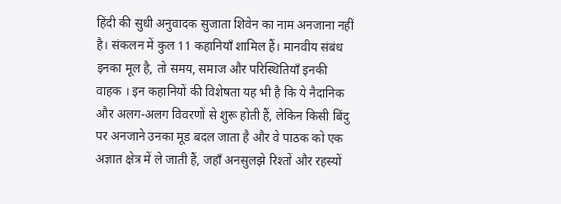हिंदी की सुधी अनुवादक सुजाता शिवेन का नाम अनजाना नहीं है। संकलन में कुल 11 कहानियाँ शामिल हैं। मानवीय संबंध इनका मूल है, तो समय, समाज और परिस्थितियाँ इनकी वाहक । इन कहानियों की विशेषता यह भी है कि ये नैदानिक और अलग-अलग विवरणों से शुरू होती हैं, लेकिन किसी बिंदु पर अनजाने उनका मूड बदल जाता है और वे पाठक को एक अज्ञात क्षेत्र में ले जाती हैं, जहाँ अनसुलझे रिश्तों और रहस्यों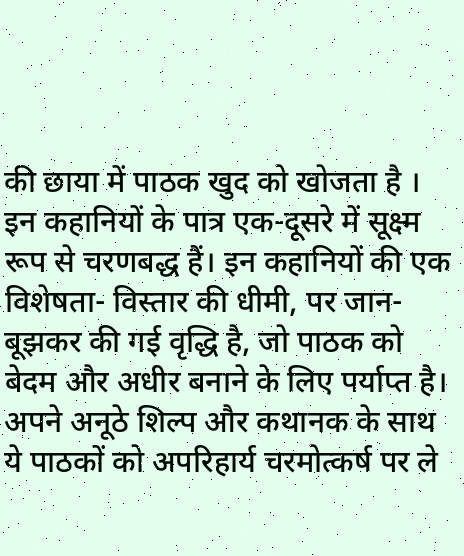की छाया में पाठक खुद को खोजता है । इन कहानियों के पात्र एक-दूसरे में सूक्ष्म रूप से चरणबद्ध हैं। इन कहानियों की एक विशेषता- विस्तार की धीमी, पर जान-बूझकर की गई वृद्धि है, जो पाठक को बेदम और अधीर बनाने के लिए पर्याप्त है। अपने अनूठे शिल्प और कथानक के साथ ये पाठकों को अपरिहार्य चरमोत्कर्ष पर ले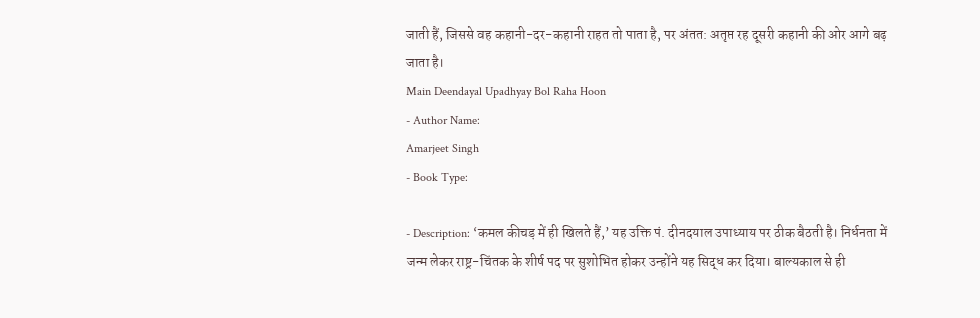जाती हैं, जिससे वह कहानी-दर-कहानी राहत तो पाता है, पर अंतत: अतृप्त रह दूसरी कहानी की ओर आगे बढ़ जाता है।
Main Deendayal Upadhyay Bol Raha Hoon
- Author Name:
Amarjeet Singh
- Book Type:

- Description: ‘कमल कीचड़ में ही खिलते हैं,’ यह उक्ति पं. दीनदयाल उपाध्याय पर ठीक बैठती है। निर्धनता में जन्म लेकर राष्ट्र-चिंतक के शीर्ष पद पर सुशोभित होकर उन्होंने यह सिद्ध कर दिया। बाल्यकाल से ही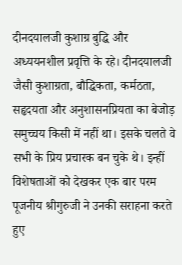दीनदयालजी कुशाग्र बुद्धि और अध्ययनशील प्रवृत्ति के रहे। दीनदयालजी जैसी कुशाग्रता, बौद्धिकता, कर्मठता, सहृदयता और अनुशासनप्रियता का बेजोड़ समुच्चय किसी में नहीं था। इसके चलते वे सभी के प्रिय प्रचारक बन चुके थे। इन्हीं विशेषताओं को देखकर एक बार परम पूजनीय श्रीगुरुजी ने उनकी सराहना करते हुए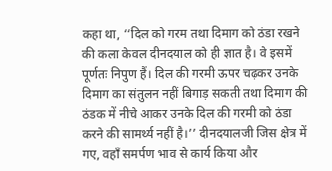कहा था, ‘‘दिल को गरम तथा दिमाग को ठंडा रखने की कला केवल दीनदयाल को ही ज्ञात है। वे इसमें पूर्णतः निपुण हैं। दिल की गरमी ऊपर चढ़कर उनके दिमाग का संतुलन नहीं बिगाड़ सकती तथा दिमाग की ठंडक में नीचे आकर उनके दिल की गरमी को ठंडा करने की सामर्थ्य नहीं है।’’ दीनदयालजी जिस क्षेत्र में गए, वहाँ समर्पण भाव से कार्य किया और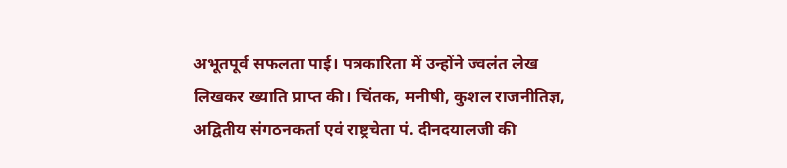अभूतपूर्व सफलता पाई। पत्रकारिता में उन्होंने ज्वलंत लेख लिखकर ख्याति प्राप्त की। चिंतक, मनीषी, कुशल राजनीतिज्ञ, अद्वितीय संगठनकर्ता एवं राष्ट्रचेता पं. दीनदयालजी की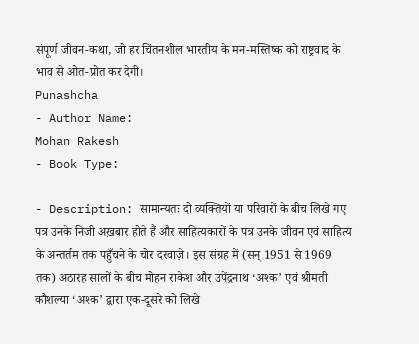संपूर्ण जीवन-कथा, जो हर चिंतनशील भारतीय के मन-मस्तिष्क को राष्ट्रवाद के भाव से ओत-प्रोत कर देगी।
Punashcha
- Author Name:
Mohan Rakesh
- Book Type:

- Description: सामान्यतः दो व्यक्तियों या परिवारों के बीच लिखे गए पत्र उनके निजी अख़बार होते हैं और साहित्यकारों के पत्र उनके जीवन एवं साहित्य के अन्तर्तम तक पहुँचने के चोर दरवाज़े। इस संग्रह में (सन् 1951 से 1969 तक) अठारह सालों के बीच मोहन राकेश और उपेंद्रनाथ ‘अश्क’ एवं श्रीमती कौशल्या ‘अश्क’ द्वारा एक-दूसरे को लिखे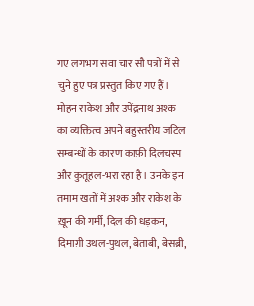गए लगभग सवा चार सौ पत्रों में से चुने हुए पत्र प्रस्तुत किए गए हैं। मोहन राकेश और उपेंद्रनाथ अश्क का व्यक्तित्व अपने बहुस्तरीय जटिल सम्बन्धों के कारण काफ़ी दिलचस्प और कुतूहल-भरा रहा है। उनके इन तमाम खतों में अश्क और राकेश के ख़ून की गर्मी, दिल की धड़कन, दिमाग़ी उथल-पुथल, बेताबी, बेसब्री,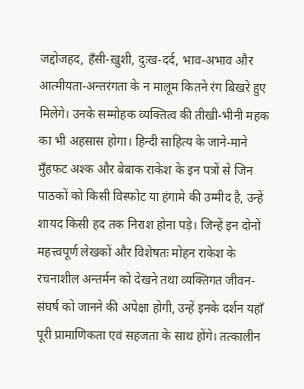जद्दोजहद, हँसी-ख़ुशी, दुःख-दर्द, भाव-अभाव और आत्मीयता-अन्तरंगता के न मालूम कितने रंग बिखरे हुए मिलेंगे। उनके सम्मोहक व्यक्तित्व की तीखी-भीनी महक का भी अहसास होगा। हिन्दी साहित्य के जाने-माने मुँहफट अश्क और बेबाक राकेश के इन पत्रों से जिन पाठकों को किसी विस्फोट या हंगामे की उम्मीद है, उन्हें शायद किसी हद तक निराश होना पड़े। जिन्हें इन दोनों महत्त्वपूर्ण लेखकों और विशेषतः मोहन राकेश के रचनाशील अन्तर्मन को देखने तथा व्यक्तिगत जीवन-संघर्ष को जानने की अपेक्षा होगी, उन्हें इनके दर्शन यहाँ पूरी प्रामाणिकता एवं सहजता के साथ होंगे। तत्कालीन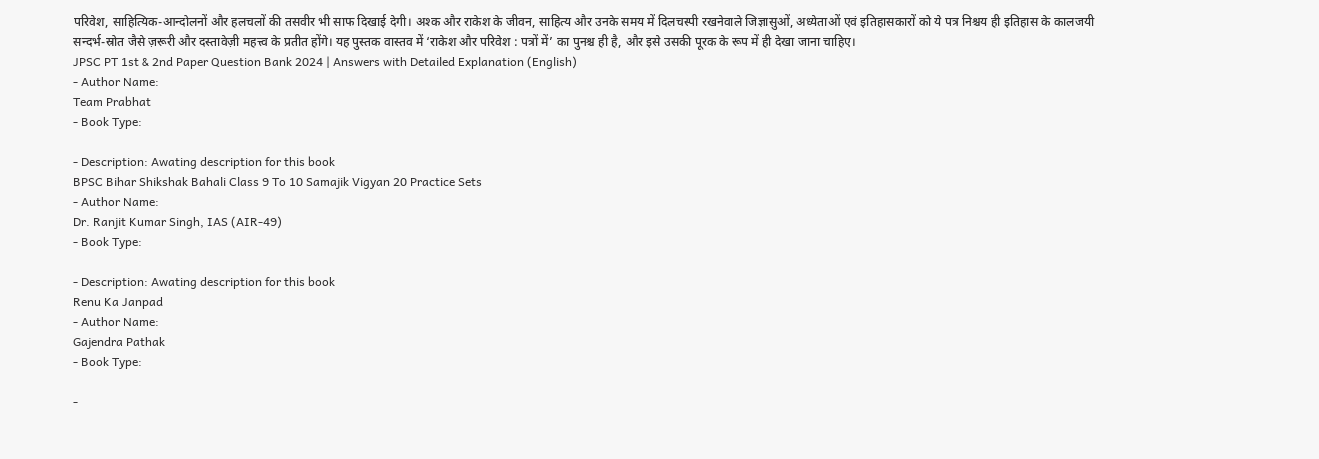परिवेश, साहित्यिक-आन्दोलनों और हलचलों की तसवीर भी साफ दिखाई देगी। अश्क और राकेश के जीवन, साहित्य और उनके समय में दिलचस्पी रखनेवाले जिज्ञासुओं, अध्येताओं एवं इतिहासकारों को ये पत्र निश्चय ही इतिहास के कालजयी सन्दर्भ-स्रोत जैसे ज़रूरी और दस्तावेज़ी महत्त्व के प्रतीत होंगे। यह पुस्तक वास्तव में ‘राकेश और परिवेश : पत्रों में’ का पुनश्च ही है, और इसे उसकी पूरक के रूप में ही देखा जाना चाहिए।
JPSC PT 1st & 2nd Paper Question Bank 2024 | Answers with Detailed Explanation (English)
- Author Name:
Team Prabhat
- Book Type:

- Description: Awating description for this book
BPSC Bihar Shikshak Bahali Class 9 To 10 Samajik Vigyan 20 Practice Sets
- Author Name:
Dr. Ranjit Kumar Singh, IAS (AIR-49)
- Book Type:

- Description: Awating description for this book
Renu Ka Janpad
- Author Name:
Gajendra Pathak
- Book Type:

-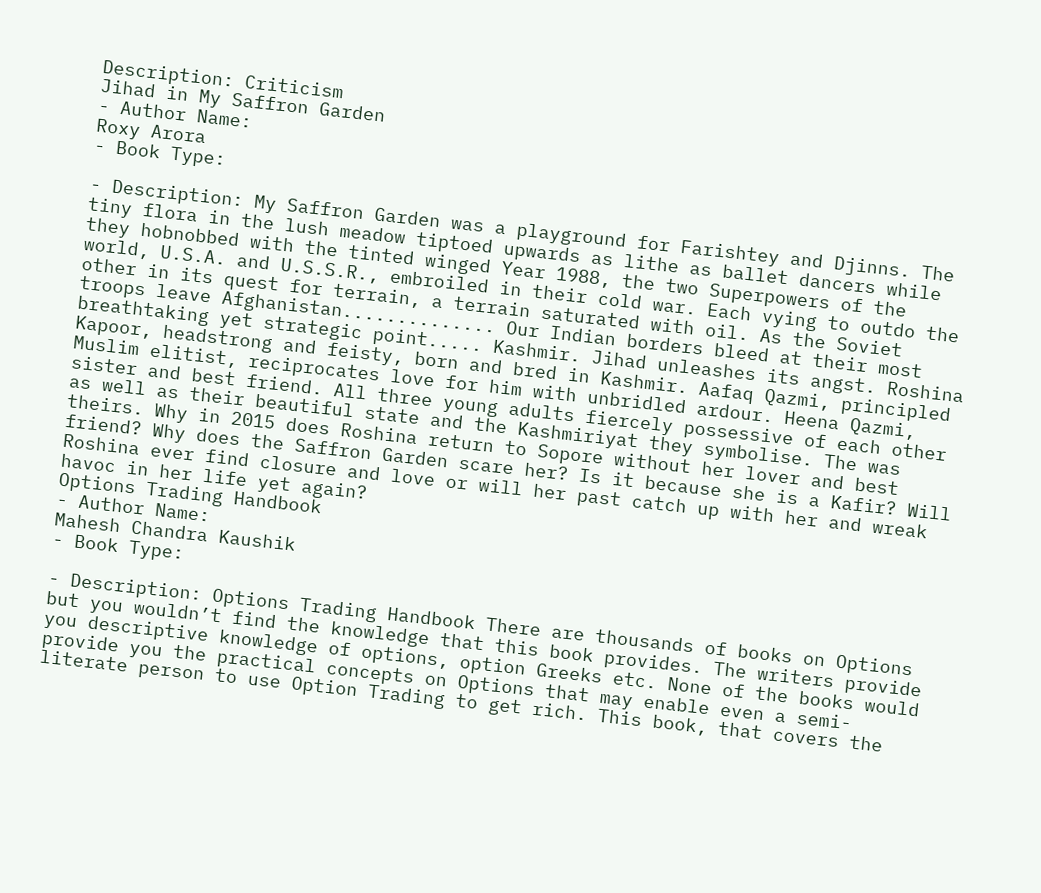Description: Criticism
Jihad in My Saffron Garden
- Author Name:
Roxy Arora
- Book Type:

- Description: My Saffron Garden was a playground for Farishtey and Djinns. The tiny flora in the lush meadow tiptoed upwards as lithe as ballet dancers while they hobnobbed with the tinted winged Year 1988, the two Superpowers of the world, U.S.A. and U.S.S.R., embroiled in their cold war. Each vying to outdo the other in its quest for terrain, a terrain saturated with oil. As the Soviet troops leave Afghanistan.............. Our Indian borders bleed at their most breathtaking yet strategic point..... Kashmir. Jihad unleashes its angst. Roshina Kapoor, headstrong and feisty, born and bred in Kashmir. Aafaq Qazmi, principled Muslim elitist, reciprocates love for him with unbridled ardour. Heena Qazmi, sister and best friend. All three young adults fiercely possessive of each other as well as their beautiful state and the Kashmiriyat they symbolise. The was theirs. Why in 2015 does Roshina return to Sopore without her lover and best friend? Why does the Saffron Garden scare her? Is it because she is a Kafir? Will Roshina ever find closure and love or will her past catch up with her and wreak havoc in her life yet again?
Options Trading Handbook
- Author Name:
Mahesh Chandra Kaushik
- Book Type:

- Description: Options Trading Handbook There are thousands of books on Options but you wouldn’t find the knowledge that this book provides. The writers provide you descriptive knowledge of options, option Greeks etc. None of the books would provide you the practical concepts on Options that may enable even a semi-literate person to use Option Trading to get rich. This book, that covers the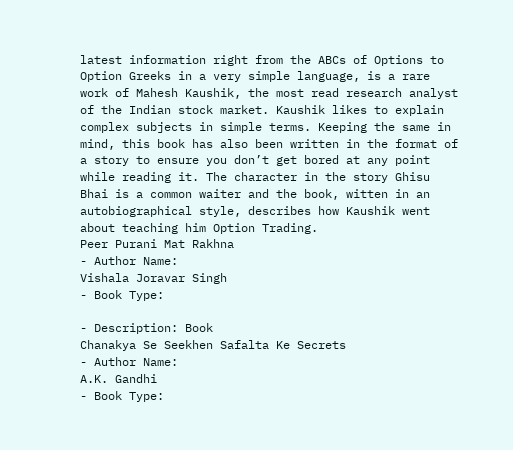latest information right from the ABCs of Options to Option Greeks in a very simple language, is a rare work of Mahesh Kaushik, the most read research analyst of the Indian stock market. Kaushik likes to explain complex subjects in simple terms. Keeping the same in mind, this book has also been written in the format of a story to ensure you don’t get bored at any point while reading it. The character in the story Ghisu Bhai is a common waiter and the book, witten in an autobiographical style, describes how Kaushik went about teaching him Option Trading.
Peer Purani Mat Rakhna
- Author Name:
Vishala Joravar Singh
- Book Type:

- Description: Book
Chanakya Se Seekhen Safalta Ke Secrets
- Author Name:
A.K. Gandhi
- Book Type: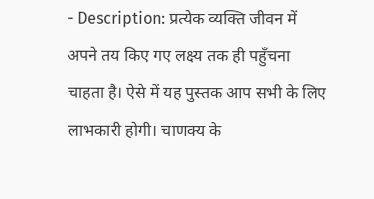- Description: प्रत्येक व्यक्ति जीवन में अपने तय किए गए लक्ष्य तक ही पहुँचना चाहता है। ऐसे में यह पुस्तक आप सभी के लिए लाभकारी होगी। चाणक्य के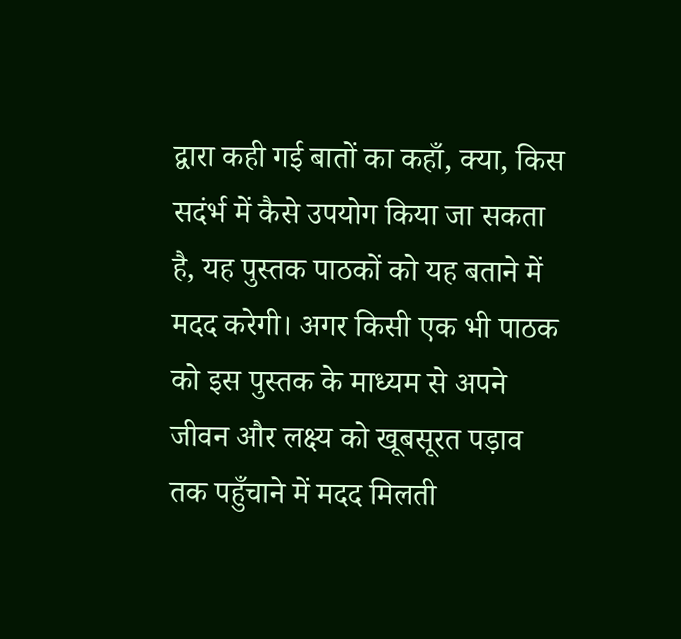द्वारा कही गई बातों का कहाँ, क्या, किस सदंर्भ में कैसे उपयोग किया जा सकता है, यह पुस्तक पाठकों को यह बताने में मदद करेगी। अगर किसी एक भी पाठक को इस पुस्तक के माध्यम से अपने जीवन और लक्ष्य को खूबसूरत पड़ाव तक पहुँचाने में मदद मिलती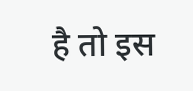है तो इस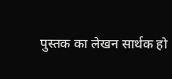पुस्तक का लेखन सार्थक हो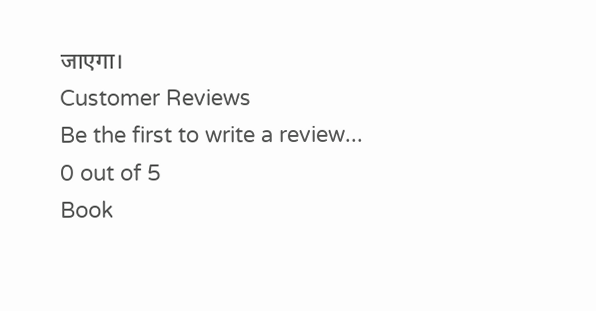जाएगा।
Customer Reviews
Be the first to write a review...
0 out of 5
Book